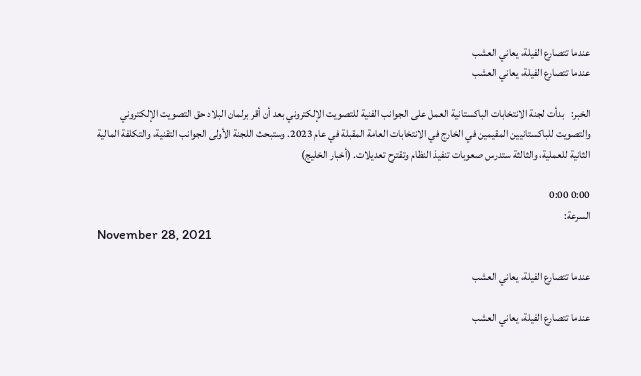عندما تتصارع الفيلة، يعاني العشب
عندما تتصارع الفيلة، يعاني العشب

الخبر:   بدأت لجنة الانتخابات الباكستانية العمل على الجوانب الفنية للتصويت الإلكتروني بعد أن أقر برلمان البلاد حق التصويت الإلكتروني والتصويت للباكستانيين المقيمين في الخارج في الانتخابات العامة المقبلة في عام 2023. وستبحث اللجنة الأولى الجوانب التقنية، والتكلفة المالية الثانية للعملية، والثالثة ستدرس صعوبات تنفيذ النظام وتقترح تعديلات. (أخبار الخليج)

0:00 0:00
السرعة:
November 28, 2021

عندما تتصارع الفيلة، يعاني العشب

عندما تتصارع الفيلة، يعاني العشب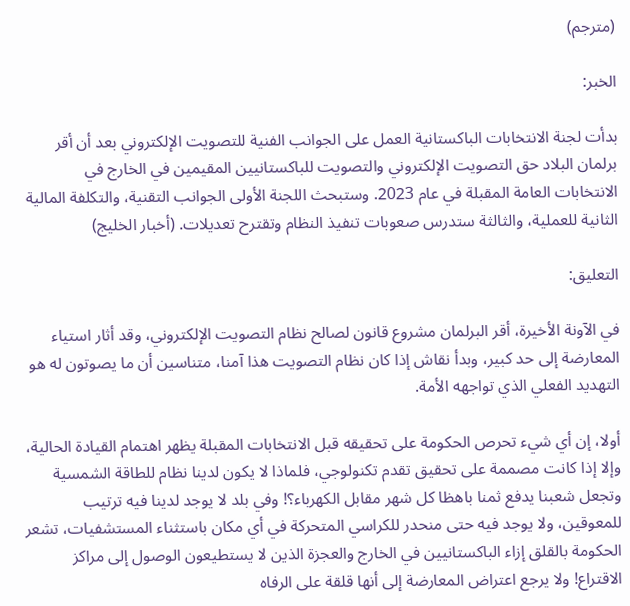(مترجم)

الخبر:

بدأت لجنة الانتخابات الباكستانية العمل على الجوانب الفنية للتصويت الإلكتروني بعد أن أقر برلمان البلاد حق التصويت الإلكتروني والتصويت للباكستانيين المقيمين في الخارج في الانتخابات العامة المقبلة في عام 2023. وستبحث اللجنة الأولى الجوانب التقنية، والتكلفة المالية الثانية للعملية، والثالثة ستدرس صعوبات تنفيذ النظام وتقترح تعديلات. (أخبار الخليج)

التعليق:

في الآونة الأخيرة، أقر البرلمان مشروع قانون لصالح نظام التصويت الإلكتروني، وقد أثار استياء المعارضة إلى حد كبير، وبدأ نقاش إذا كان نظام التصويت هذا آمنا، متناسين أن ما يصوتون له هو التهديد الفعلي الذي تواجهه الأمة.

أولا، إن أي شيء تحرص الحكومة على تحقيقه قبل الانتخابات المقبلة يظهر اهتمام القيادة الحالية، وإلا إذا كانت مصممة على تحقيق تقدم تكنولوجي، فلماذا لا يكون لدينا نظام للطاقة الشمسية وتجعل شعبنا يدفع ثمنا باهظا كل شهر مقابل الكهرباء؟! وفي بلد لا يوجد لدينا فيه ترتيب للمعوقين، ولا يوجد فيه حتى منحدر للكراسي المتحركة في أي مكان باستثناء المستشفيات، تشعر الحكومة بالقلق إزاء الباكستانيين في الخارج والعجزة الذين لا يستطيعون الوصول إلى مراكز الاقتراع! ولا يرجع اعتراض المعارضة إلى أنها قلقة على الرفاه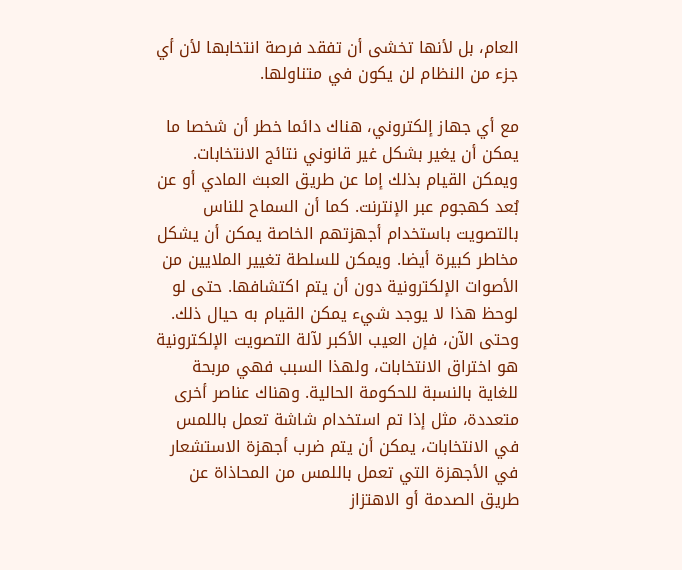العام، بل لأنها تخشى أن تفقد فرصة انتخابها لأن أي جزء من النظام لن يكون في متناولها.

مع أي جهاز إلكتروني، هناك دائما خطر أن شخصا ما يمكن أن يغير بشكل غير قانوني نتائج الانتخابات. ويمكن القيام بذلك إما عن طريق العبث المادي أو عن بُعد كهجوم عبر الإنترنت. كما أن السماح للناس بالتصويت باستخدام أجهزتهم الخاصة يمكن أن يشكل مخاطر كبيرة أيضا. ويمكن للسلطة تغيير الملايين من الأصوات الإلكترونية دون أن يتم اكتشافها. حتى لو لوحظ هذا لا يوجد شيء يمكن القيام به حيال ذلك. وحتى الآن، فإن العيب الأكبر لآلة التصويت الإلكترونية هو اختراق الانتخابات، ولهذا السبب فهي مربحة للغاية بالنسبة للحكومة الحالية. وهناك عناصر أخرى متعددة، مثل إذا تم استخدام شاشة تعمل باللمس في الانتخابات، يمكن أن يتم ضرب أجهزة الاستشعار في الأجهزة التي تعمل باللمس من المحاذاة عن طريق الصدمة أو الاهتزاز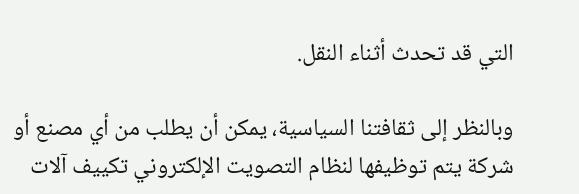التي قد تحدث أثناء النقل.

وبالنظر إلى ثقافتنا السياسية، يمكن أن يطلب من أي مصنع أو شركة يتم توظيفها لنظام التصويت الإلكتروني تكييف آلات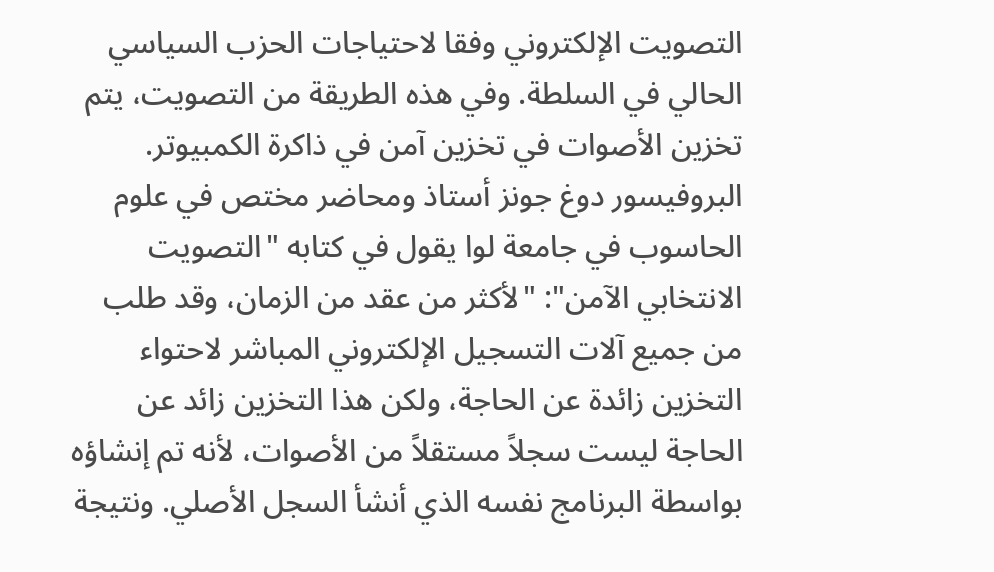التصويت الإلكتروني وفقا لاحتياجات الحزب السياسي الحالي في السلطة. وفي هذه الطريقة من التصويت، يتم تخزين الأصوات في تخزين آمن في ذاكرة الكمبيوتر. البروفيسور دوغ جونز أستاذ ومحاضر مختص في علوم الحاسوب في جامعة لوا يقول في كتابه "التصويت الانتخابي الآمن": "لأكثر من عقد من الزمان، وقد طلب من جميع آلات التسجيل الإلكتروني المباشر لاحتواء التخزين زائدة عن الحاجة، ولكن هذا التخزين زائد عن الحاجة ليست سجلاً مستقلاً من الأصوات، لأنه تم إنشاؤه بواسطة البرنامج نفسه الذي أنشأ السجل الأصلي. ونتيجة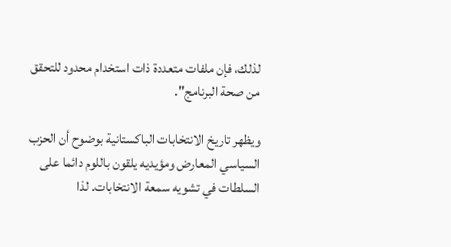لذلك، فإن ملفات متعددة ذات استخدام محدود للتحقق من صحة البرنامج".

ويظهر تاريخ الانتخابات الباكستانية بوضوح أن الحزب السياسي المعارض ومؤيديه يلقون باللوم دائما على السلطات في تشويه سمعة الانتخابات. لذا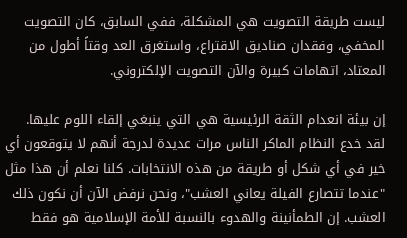ليست طريقة التصويت هي المشكلة، ففي السابق، كان التصويت المخفي، وفقدان صناديق الاقتراع، واستغرق العد وقتاً أطول من المعتاد، اتهامات كبيرة والآن التصويت الإلكتروني.

إن بيئة انعدام الثقة الرئيسية هي التي ينبغي إلقاء اللوم عليها. لقد خدع النظام الماكر الناس مرات عديدة لدرجة أنهم لا يتوقعون أي خير في أي شكل أو طريقة من هذه الانتخابات. كلنا نعلم أن هذا مثل "عندما تتصارع الفيلة يعاني العشب"، ونحن نرفض الآن أن نكون ذلك العشب. إن الطمأنينة والهدوء بالنسبة للأمة الإسلامية هو فقط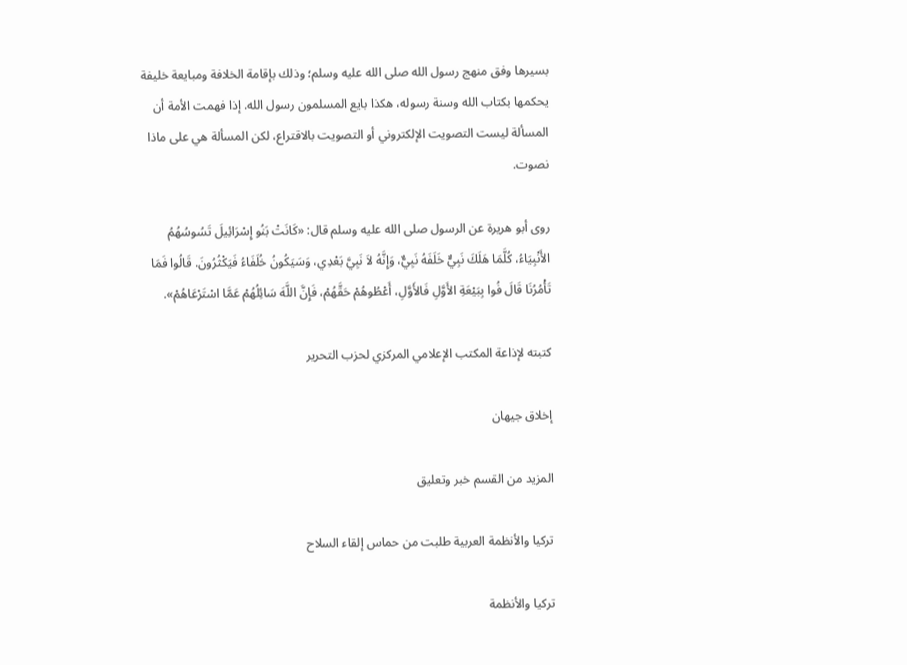بسيرها وفق منهج رسول الله صلى الله عليه وسلم؛ وذلك بإقامة الخلافة ومبايعة خليفة يحكمها بكتاب الله وسنة رسوله، هكذا بايع المسلمون رسول الله. إذا فهمت الأمة أن المسألة ليست التصويت الإلكتروني أو التصويت بالاقتراع، لكن المسألة هي على ماذا نصوت.

روى أبو هريرة عن الرسول صلى الله عليه وسلم قال: «كَانَتْ بَنُو إِسْرَائِيلَ تَسُوسُهُمُ الأَنْبِيَاءُ، كُلَّمَا هَلَكَ نَبِيٌّ خَلَفَهُ نَبِيٌّ، وَإِنَّهُ لاَ نَبِيَّ بَعْدِي، وَسَيَكُونُ خُلَفَاءُ فَيَكْثُرُونَ. قَالُوا فَمَا تَأْمُرُنَا قَالَ فُوا بِبَيْعَةِ الأَوَّلِ فَالأَوَّلِ، أَعْطُوهُمْ حَقَّهُمْ، فَإِنَّ اللَّهَ سَائِلُهُمْ عَمَّا اسْتَرْعَاهُمْ».

كتبته لإذاعة المكتب الإعلامي المركزي لحزب التحرير

إخلاق جيهان

المزيد من القسم خبر وتعليق

تركيا والأنظمة العربية طلبت من حماس إلقاء السلاح

تركيا والأنظمة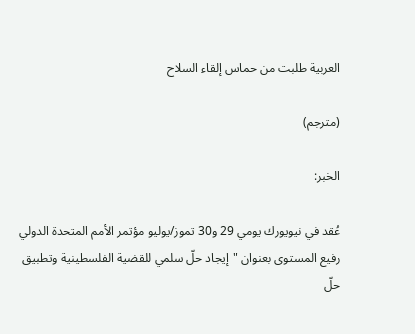العربية طلبت من حماس إلقاء السلاح

(مترجم)

الخبر:

عُقد في نيويورك يومي 29 و30 تموز/يوليو مؤتمر الأمم المتحدة الدولي رفيع المستوى بعنوان "إيجاد حلّ سلمي للقضية الفلسطينية وتطبيق حلّ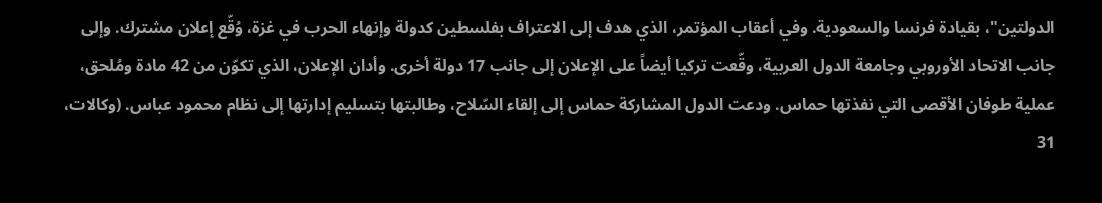الدولتين"، بقيادة فرنسا والسعودية. وفي أعقاب المؤتمر، الذي هدف إلى الاعتراف بفلسطين كدولة وإنهاء الحرب في غزة، وُقّع إعلان مشترك. وإلى جانب الاتحاد الأوروبي وجامعة الدول العربية، وقّعت تركيا أيضاً على الإعلان إلى جانب 17 دولة أخرى. وأدان الإعلان، الذي تكوّن من 42 مادة ومُلحق، عملية طوفان الأقصى التي نفذتها حماس. ودعت الدول المشاركة حماس إلى إلقاء السّلاح، وطالبتها بتسليم إدارتها إلى نظام محمود عباس. (وكالات، 31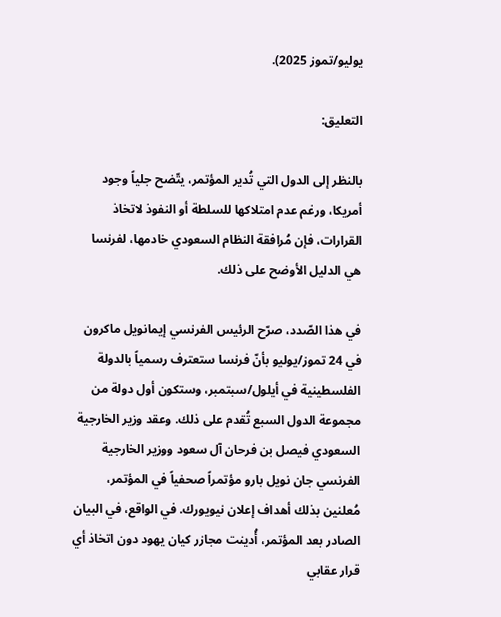يوليو/تموز 2025).

التعليق:

بالنظر إلى الدول التي تُدير المؤتمر، يتّضح جلياً وجود أمريكا، ورغم عدم امتلاكها للسلطة أو النفوذ لاتخاذ القرارات، فإن مُرافقة النظام السعودي خادمها، لفرنسا هي الدليل الأوضح على ذلك.

في هذا الصّدد، صرّح الرئيس الفرنسي إيمانويل ماكرون في 24 تموز/يوليو بأنّ فرنسا ستعترف رسمياً بالدولة الفلسطينية في أيلول/سبتمبر، وستكون أول دولة من مجموعة الدول السبع تُقدم على ذلك. وعقد وزير الخارجية السعودي فيصل بن فرحان آل سعود ووزير الخارجية الفرنسي جان نويل بارو مؤتمراً صحفياً في المؤتمر، مُعلنين بذلك أهداف إعلان نيويورك. في الواقع، في البيان الصادر بعد المؤتمر، أُدينت مجازر كيان يهود دون اتخاذ أي قرار عقابي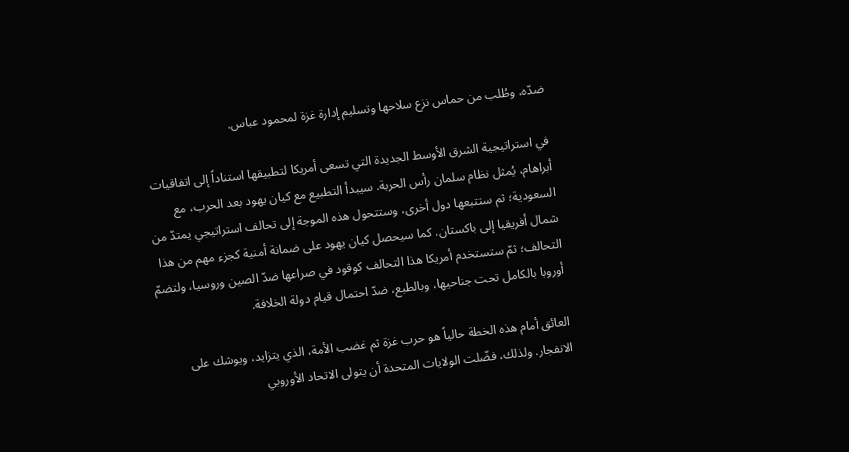ضدّه، وطُلب من حماس نزع سلاحها وتسليم إدارة غزة لمحمود عباس.

في استراتيجية الشرق الأوسط الجديدة التي تسعى أمريكا لتطبيقها استناداً إلى اتفاقيات أبراهام، يُمثل نظام سلمان رأس الحربة. سيبدأ التطبيع مع كيان يهود بعد الحرب، مع السعودية؛ ثم ستتبعها دول أخرى، وستتحول هذه الموجة إلى تحالف استراتيجي يمتدّ من شمال أفريقيا إلى باكستان. كما سيحصل كيان يهود على ضمانة أمنية كجزء مهم من هذا التحالف؛ ثمّ ستستخدم أمريكا هذا التحالف كوقود في صراعها ضدّ الصين وروسيا، ولتضمّ أوروبا بالكامل تحت جناحيها، وبالطبع، ضدّ احتمال قيام دولة الخلافة.

العائق أمام هذه الخطة حالياً هو حرب غزة ثم غضب الأمة، الذي يتزايد، ويوشك على الانفجار. ولذلك، فضّلت الولايات المتحدة أن يتولى الاتحاد الأوروبي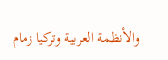والأنظمة العربية وتركيا زمام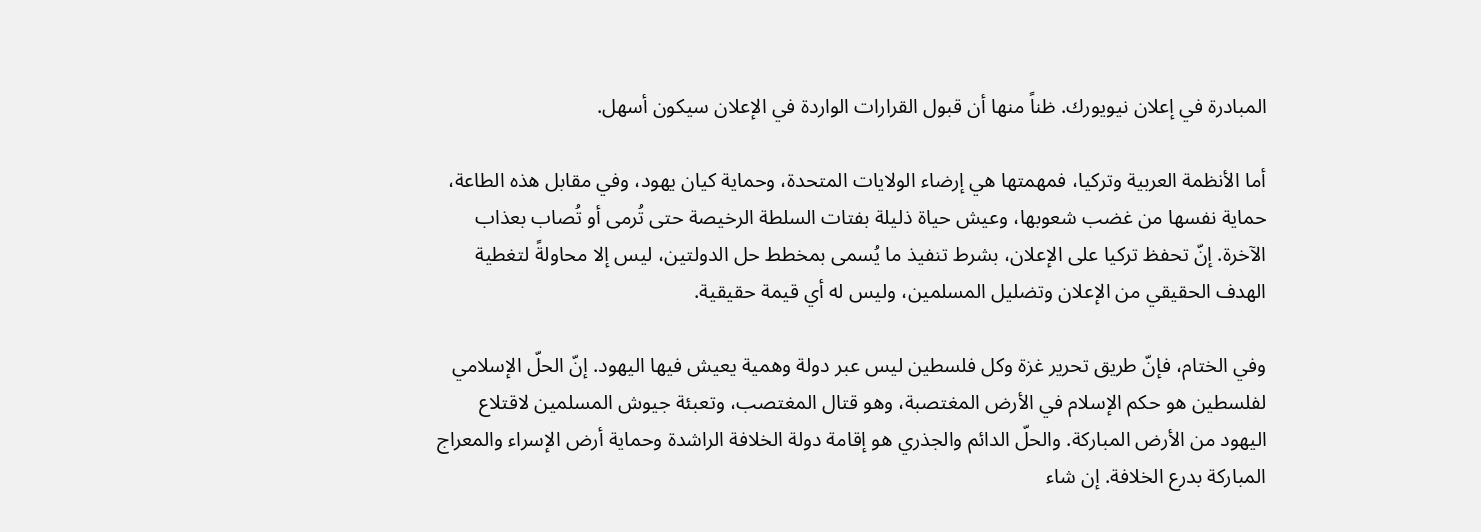المبادرة في إعلان نيويورك. ظناً منها أن قبول القرارات الواردة في الإعلان سيكون أسهل.

أما الأنظمة العربية وتركيا، فمهمتها هي إرضاء الولايات المتحدة، وحماية كيان يهود، وفي مقابل هذه الطاعة، حماية نفسها من غضب شعوبها، وعيش حياة ذليلة بفتات السلطة الرخيصة حتى تُرمى أو تُصاب بعذاب الآخرة. إنّ تحفظ تركيا على الإعلان، بشرط تنفيذ ما يُسمى بمخطط حل الدولتين، ليس إلا محاولةً لتغطية الهدف الحقيقي من الإعلان وتضليل المسلمين، وليس له أي قيمة حقيقية.

وفي الختام، فإنّ طريق تحرير غزة وكل فلسطين ليس عبر دولة وهمية يعيش فيها اليهود. إنّ الحلّ الإسلامي لفلسطين هو حكم الإسلام في الأرض المغتصبة، وهو قتال المغتصب، وتعبئة جيوش المسلمين لاقتلاع اليهود من الأرض المباركة. والحلّ الدائم والجذري هو إقامة دولة الخلافة الراشدة وحماية أرض الإسراء والمعراج المباركة بدرع الخلافة. إن شاء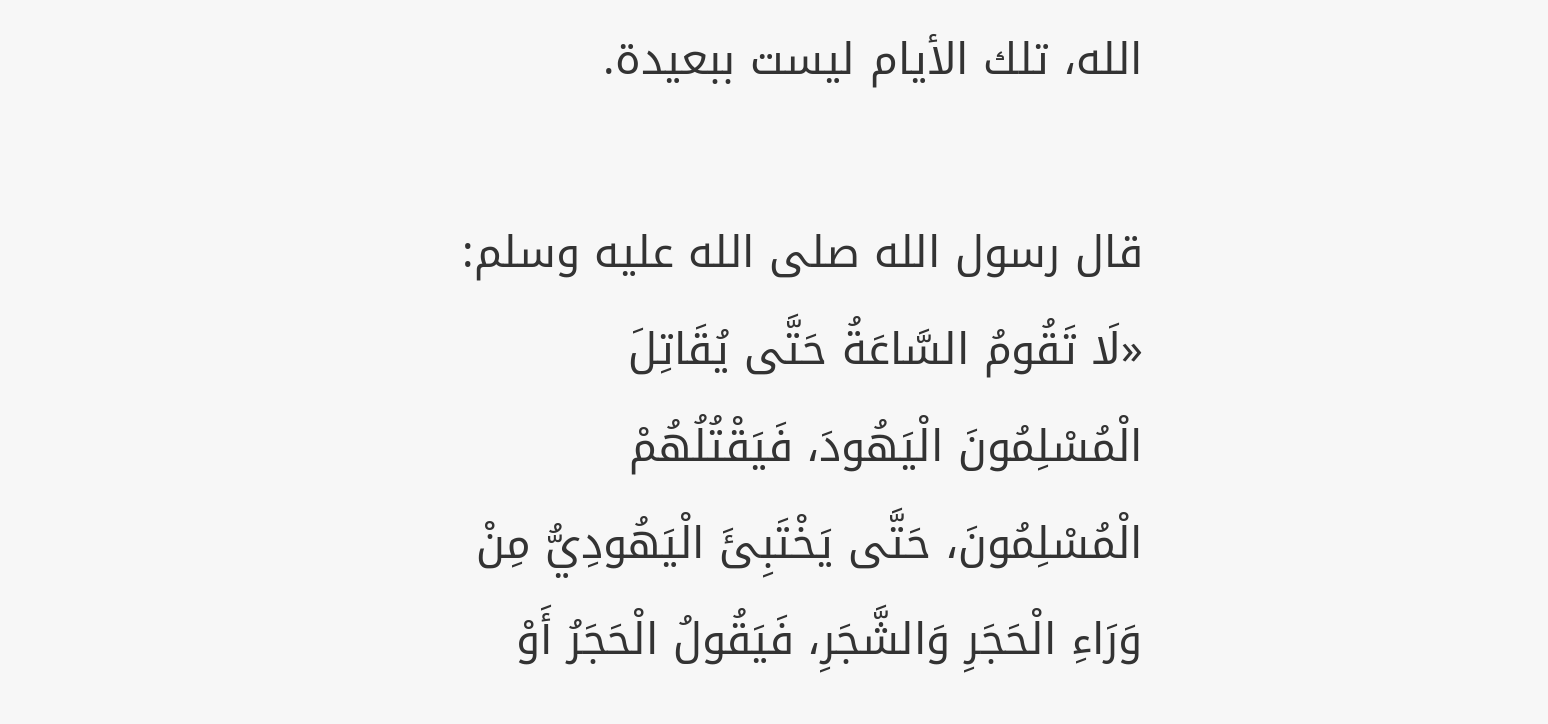الله، تلك الأيام ليست ببعيدة.

قال رسول الله صلى الله عليه وسلم: «لَا تَقُومُ السَّاعَةُ حَتَّى يُقَاتِلَ الْمُسْلِمُونَ الْيَهُودَ، فَيَقْتُلُهُمْ الْمُسْلِمُونَ، حَتَّى يَخْتَبِئَ الْيَهُودِيُّ مِنْ وَرَاءِ الْحَجَرِ وَالشَّجَرِ، فَيَقُولُ الْحَجَرُ أَوْ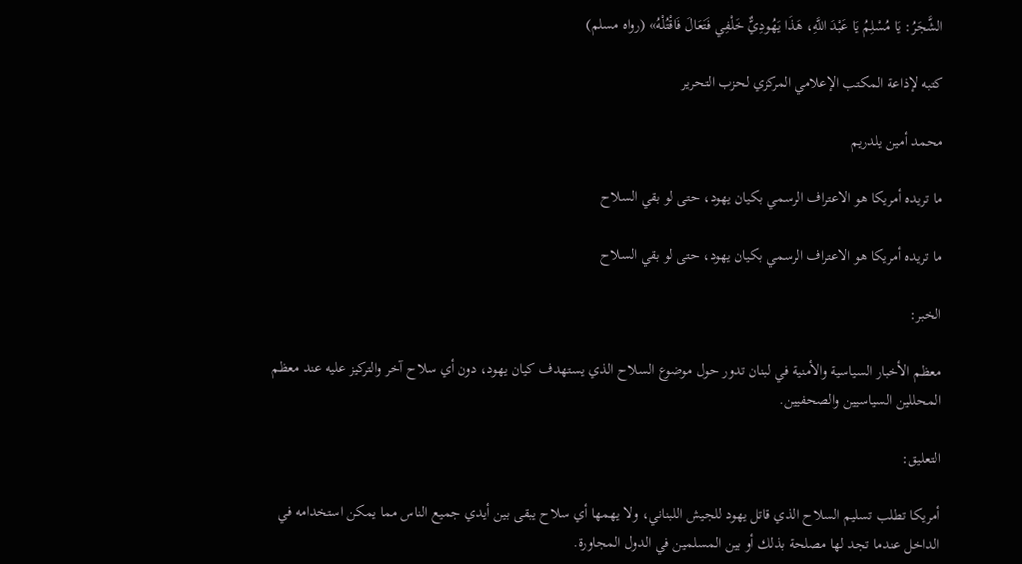الشَّجَرُ: يَا مُسْلِمُ يَا عَبْدَ اللَّهِ، هَذَا يَهُودِيٌّ خَلْفِي فَتَعَالَ فَاقْتُلْهُ» (رواه مسلم)

كتبه لإذاعة المكتب الإعلامي المركزي لحزب التحرير

محمد أمين يلدريم

ما تريده أمريكا هو الاعتراف الرسمي بكيان يهود، حتى لو بقي السلاح

ما تريده أمريكا هو الاعتراف الرسمي بكيان يهود، حتى لو بقي السلاح

الخبر:

معظم الأخبار السياسية والأمنية في لبنان تدور حول موضوع السلاح الذي يستهدف كيان يهود، دون أي سلاح آخر والتركيز عليه عند معظم المحللين السياسيين والصحفيين.

التعليق:

أمريكا تطلب تسليم السلاح الذي قاتل يهود للجيش اللبناني، ولا يهمها أي سلاح يبقى بين أيدي جميع الناس مما يمكن استخدامه في الداخل عندما تجد لها مصلحة بذلك أو بين المسلمين في الدول المجاورة.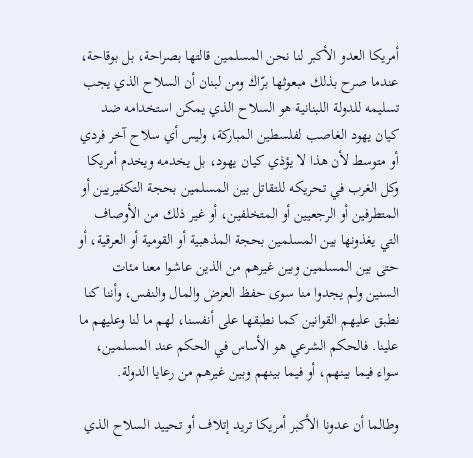أمريكا العدو الأكبر لنا نحن المسلمين قالتها بصراحة، بل بوقاحة، عندما صرح بذلك مبعوثها برّاك ومن لبنان أن السلاح الذي يجب تسليمه للدولة اللبنانية هو السلاح الذي يمكن استخدامه ضد كيان يهود الغاصب لفلسطين المباركة، وليس أي سلاح آخر فردي أو متوسط لأن هذا لا يؤذي كيان يهود، بل يخدمه ويخدم أمريكا وكل الغرب في تحريكه للتقاتل بين المسلمين بحجة التكفيريين أو المتطرفين أو الرجعيين أو المتخلفين، أو غير ذلك من الأوصاف التي يغذونها بين المسلمين بحجة المذهبية أو القومية أو العرقية، أو حتى بين المسلمين وبين غيرهم من الذين عاشوا معنا مئات السنين ولم يجدوا منا سوى حفظ العرض والمال والنفس، وأننا كنا نطبق عليهم القوانين كما نطبقها على أنفسنا، لهم ما لنا وعليهم ما علينا. فالحكم الشرعي هو الأساس في الحكم عند المسلمين، سواء فيما بينهم، أو فيما بينهم وبين غيرهم من رعايا الدولة.

وطالما أن عدونا الأكبر أمريكا تريد إتلاف أو تحييد السلاح الذي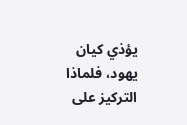يؤذي كيان يهود، فلماذا التركيز على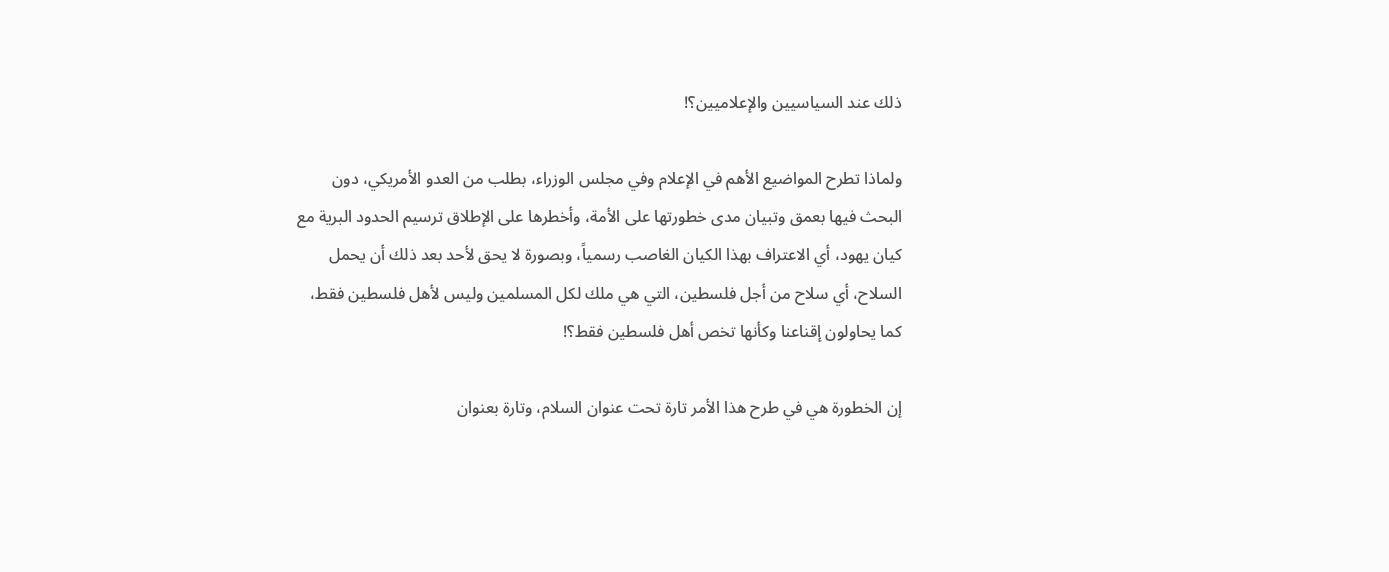ذلك عند السياسيين والإعلاميين؟!

ولماذا تطرح المواضيع الأهم في الإعلام وفي مجلس الوزراء، بطلب من العدو الأمريكي، دون البحث فيها بعمق وتبيان مدى خطورتها على الأمة، وأخطرها على الإطلاق ترسيم الحدود البرية مع كيان يهود، أي الاعتراف بهذا الكيان الغاصب رسمياً، وبصورة لا يحق لأحد بعد ذلك أن يحمل السلاح، أي سلاح من أجل فلسطين، التي هي ملك لكل المسلمين وليس لأهل فلسطين فقط، كما يحاولون إقناعنا وكأنها تخص أهل فلسطين فقط؟!

إن الخطورة هي في طرح هذا الأمر تارة تحت عنوان السلام، وتارة بعنوان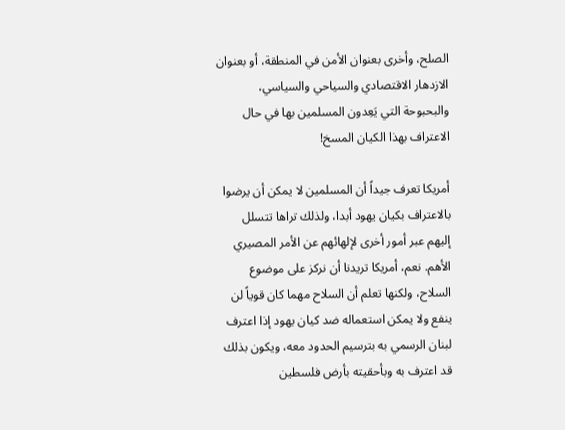الصلح، وأخرى بعنوان الأمن في المنطقة، أو بعنوان الازدهار الاقتصادي والسياحي والسياسي، والبحبوحة التي يَعِدون المسلمين بها في حال الاعتراف بهذا الكيان المسخ!

أمريكا تعرف جيداً أن المسلمين لا يمكن أن يرضوا بالاعتراف بكيان يهود أبدا، ولذلك تراها تتسلل إليهم عبر أمور أخرى لإلهائهم عن الأمر المصيري الأهم. نعم، أمريكا تريدنا أن نركز على موضوع السلاح، ولكنها تعلم أن السلاح مهما كان قوياً لن ينفع ولا يمكن استعماله ضد كيان يهود إذا اعترف لبنان الرسمي به بترسيم الحدود معه، ويكون بذلك قد اعترف به وبأحقيته بأرض فلسطين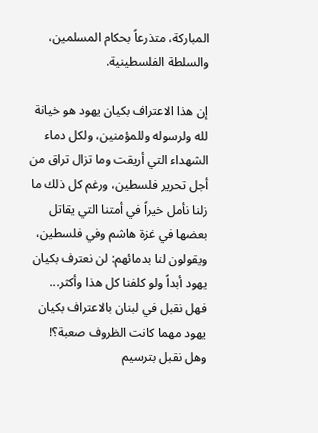المباركة، متذرعاً بحكام المسلمين، والسلطة الفلسطينية.

إن هذا الاعتراف بكيان يهود هو خيانة لله ولرسوله وللمؤمنين، ولكل دماء الشهداء التي أريقت وما تزال تراق من أجل تحرير فلسطين، ورغم كل ذلك ما زلنا نأمل خيراً في أمتنا التي يقاتل بعضها في غزة هاشم وفي فلسطين، ويقولون لنا بدمائهم: لن نعترف بكيان يهود أبداً ولو كلفنا كل هذا وأكثر... فهل نقبل في لبنان بالاعتراف بكيان يهود مهما كانت الظروف صعبة؟! وهل نقبل بترسيم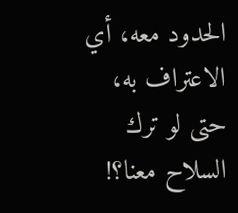الحدود معه، أي الاعتراف به، حتى لو ترك السلاح معنا؟!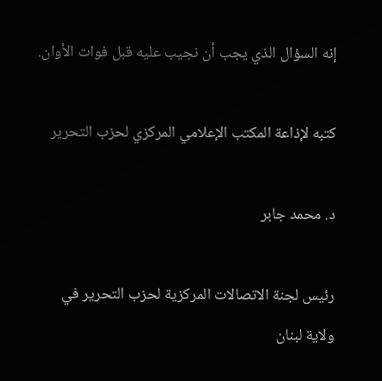إنه السؤال الذي يجب أن نجيب عليه قبل فوات الأوان.

كتبه لإذاعة المكتب الإعلامي المركزي لحزب التحرير

د. محمد جابر

رئيس لجنة الاتصالات المركزية لحزب التحرير في ولاية لبنان